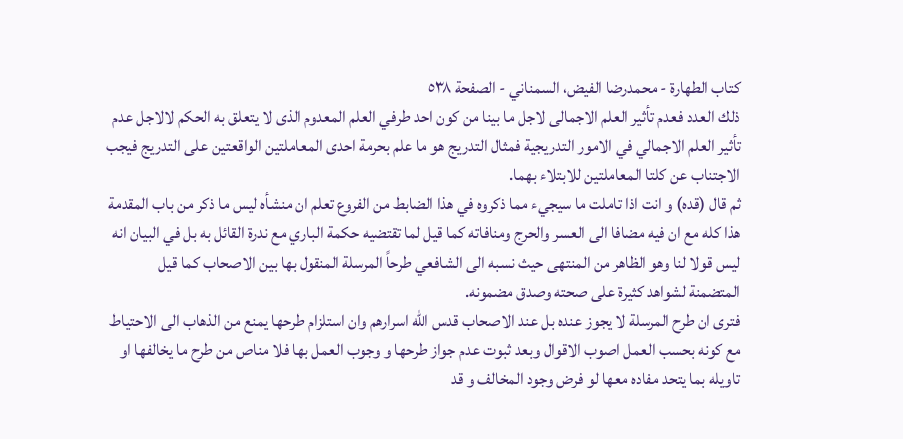كتاب الطهارة - محمدرضا الفيض، السمناني - الصفحة ٥٣٨
ذلك العدد فعدم تأثير العلم الاجمالى لاجل ما بينا من كون احد طرفي العلم المعدوم الذى لا يتعلق به الحكم لالاجل عدم تأثير العلم الاجمالي في الامور التدريجية فمثال التدريج هو ما علم بحرمة احدى المعاملتين الواقعتين على التدريج فيجب الاجتناب عن كلتا المعاملتين للابتلاء بهما.
ثم قال (قده) و انت اذا تاملت ما سيجيء مما ذكروه في هذا الضابط من الفروع تعلم ان منشأه ليس ما ذكر من باب المقدمة هذا كله مع ان فيه مضافا الى العسر والحرج ومنافاته كما قيل لما تقتضيه حكمة الباري مع ندرة القائل به بل في البيان انه ليس قولا لنا وهو الظاهر من المنتهى حيث نسبه الى الشافعي طرحاً المرسلة المنقول بها بين الاصحاب كما قيل المتضمنة لشواهد كثيرة على صحته وصدق مضمونه.
فترى ان طرح المرسلة لا يجوز عنده بل عند الاصحاب قدس الله اسرارهم وان استلزام طرحها يمنع من الذهاب الى الاحتياط مع كونه بحسب العمل اصوب الاقوال وبعد ثبوت عدم جواز طرحها و وجوب العمل بها فلا مناص من طرح ما يخالفها او تاويله بما يتحد مفاده معها لو فرض وجود المخالف و قد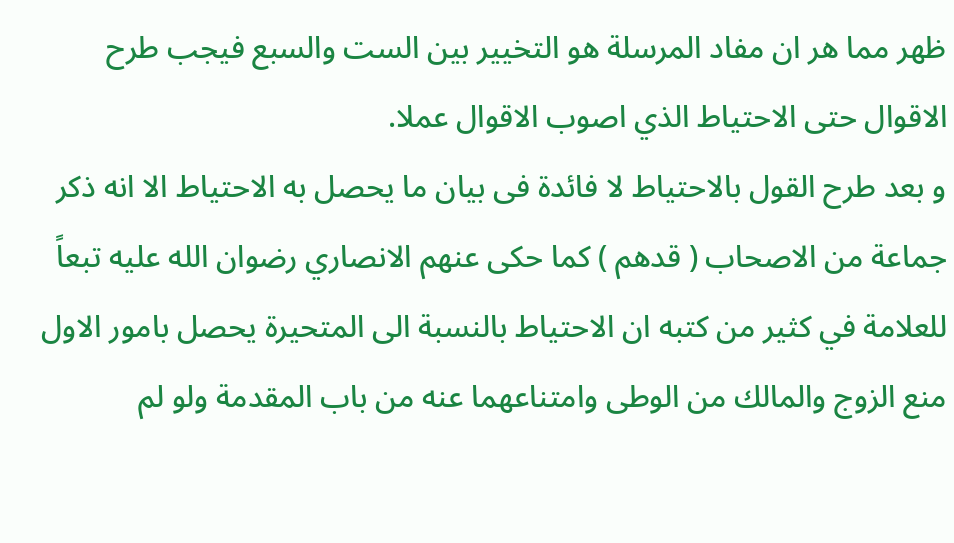ظهر مما هر ان مفاد المرسلة هو التخيير بين الست والسبع فيجب طرح الاقوال حتى الاحتياط الذي اصوب الاقوال عملا.
و بعد طرح القول بالاحتياط لا فائدة فى بيان ما يحصل به الاحتياط الا انه ذكر جماعة من الاصحاب ( قدهم ) كما حكى عنهم الانصاري رضوان الله عليه تبعاً للعلامة في كثير من كتبه ان الاحتياط بالنسبة الى المتحيرة يحصل بامور الاول منع الزوج والمالك من الوطى وامتناعهما عنه من باب المقدمة ولو لم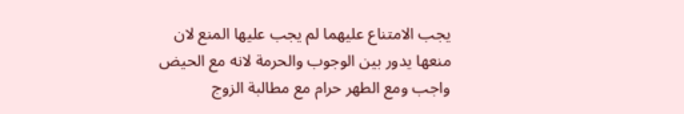يجب الامتناع عليهما لم يجب عليها المنع لان منعها يدور بين الوجوب والحرمة لانه مع الحيض واجب ومع الطهر حرام مع مطالبة الزوج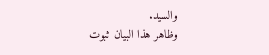والسيد.
وظاهر هذا البيان ثبوت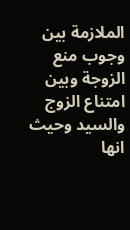الملازمة بين وجوب منع الزوجة وبين امتناع الزوج والسيد وحيث انها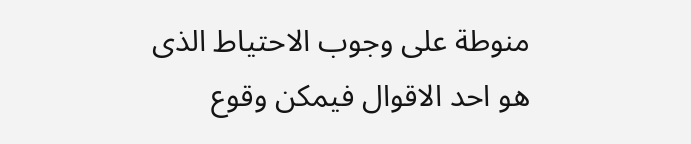منوطة على وجوب الاحتياط الذى هو احد الاقوال فيمكن وقوع